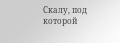Скалу, под которой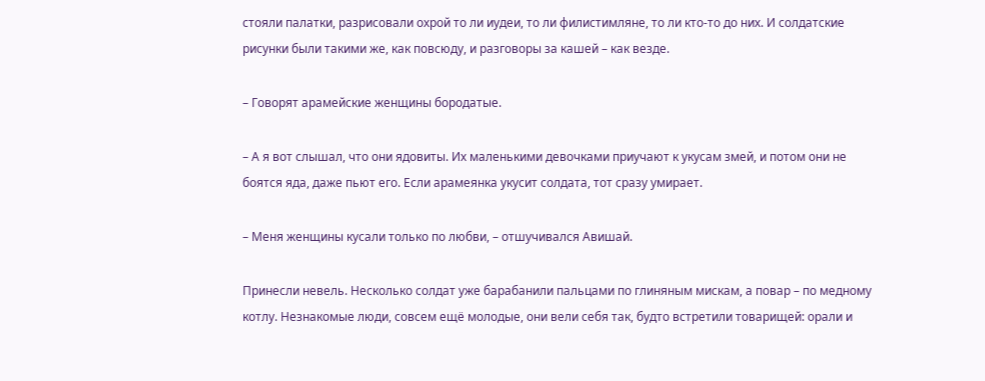стояли палатки, разрисовали охрой то ли иудеи, то ли филистимляне, то ли кто-то до них. И солдатские рисунки были такими же, как повсюду, и разговоры за кашей – как везде.

– Говорят арамейские женщины бородатые.

– А я вот слышал, что они ядовиты. Их маленькими девочками приучают к укусам змей, и потом они не боятся яда, даже пьют его. Если арамеянка укусит солдата, тот сразу умирает.

– Меня женщины кусали только по любви, – отшучивался Авишай.

Принесли невель. Несколько солдат уже барабанили пальцами по глиняным мискам, а повар – по медному котлу. Незнакомые люди, совсем ещё молодые, они вели себя так, будто встретили товарищей: орали и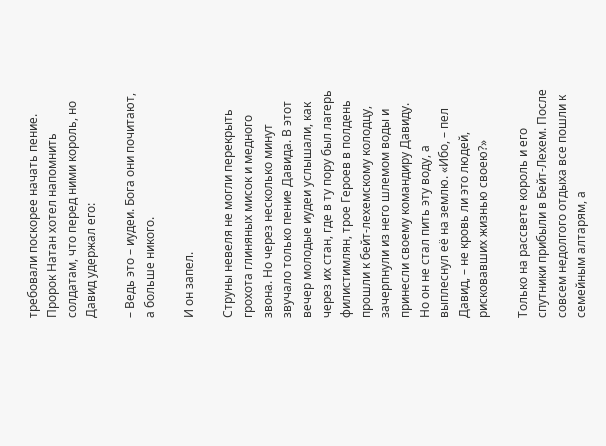требовали поскорее начать пение. Пророк Натан хотел напомнить солдатам, что перед ними король, но Давид удержал его:

– Ведь это – иудеи. Бога они почитают, а больше никого.

И он запел.

Струны невеля не могли перекрыть грохота глиняных мисок и медного звона. Но через несколько минут звучало только пение Давида. В этот вечер молодые иудеи услышали, как через их стан, где в ту пору был лагерь филистимлян, трое Героев в полдень прошли к бейт-лехемскому колодцу, зачерпнули из него шлемом воды и принесли своему командиру Давиду. Но он не стал пить эту воду, а выплеснул её на землю. «Ибо, – пел Давид, – не кровь ли это людей, рисковавших жизнью своею?»

Только на рассвете король и его спутники прибыли в Бейт-Лехем. После совсем недолгого отдыха все пошли к семейным алтарям, а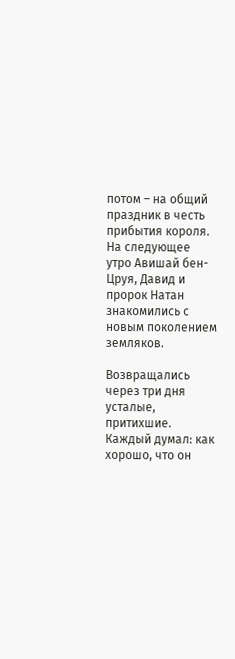потом – на общий праздник в честь прибытия короля. На следующее утро Авишай бен-Цруя, Давид и пророк Натан знакомились с новым поколением земляков.

Возвращались через три дня усталые, притихшие. Каждый думал: как хорошо, что он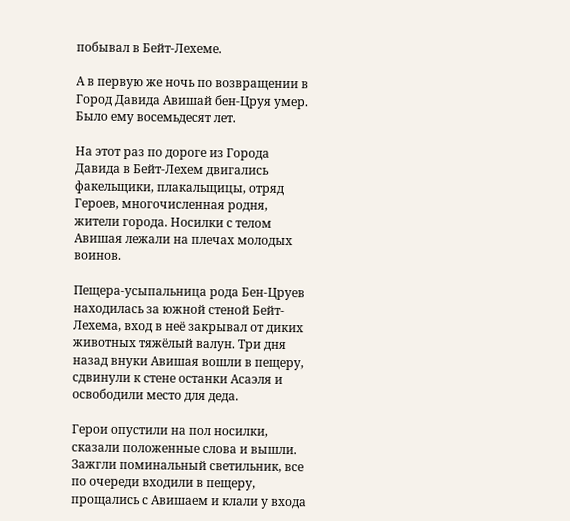побывал в Бейт-Лехеме.

А в первую же ночь по возвращении в Город Давида Авишай бен-Цруя умер. Было ему восемьдесят лет.

На этот раз по дороге из Города Давида в Бейт-Лехем двигались факельщики, плакальщицы, отряд Героев, многочисленная родня, жители города. Носилки с телом Авишая лежали на плечах молодых воинов.

Пещера-усыпальница рода Бен-Цруев находилась за южной стеной Бейт-Лехема, вход в неё закрывал от диких животных тяжёлый валун. Три дня назад внуки Авишая вошли в пещеру, сдвинули к стене останки Асаэля и освободили место для деда.

Герои опустили на пол носилки, сказали положенные слова и вышли. Зажгли поминальный светильник, все по очереди входили в пещеру, прощались с Авишаем и клали у входа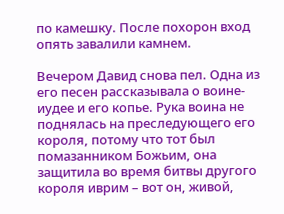по камешку. После похорон вход опять завалили камнем.

Вечером Давид снова пел. Одна из его песен рассказывала о воине-иудее и его копье. Рука воина не поднялась на преследующего его короля, потому что тот был помазанником Божьим, она защитила во время битвы другого короля иврим – вот он, живой,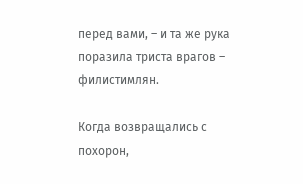перед вами, – и та же рука поразила триста врагов – филистимлян.

Когда возвращались с похорон,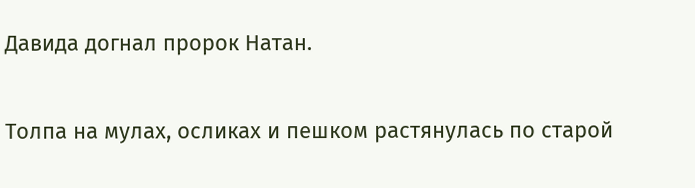Давида догнал пророк Натан.

Толпа на мулах, осликах и пешком растянулась по старой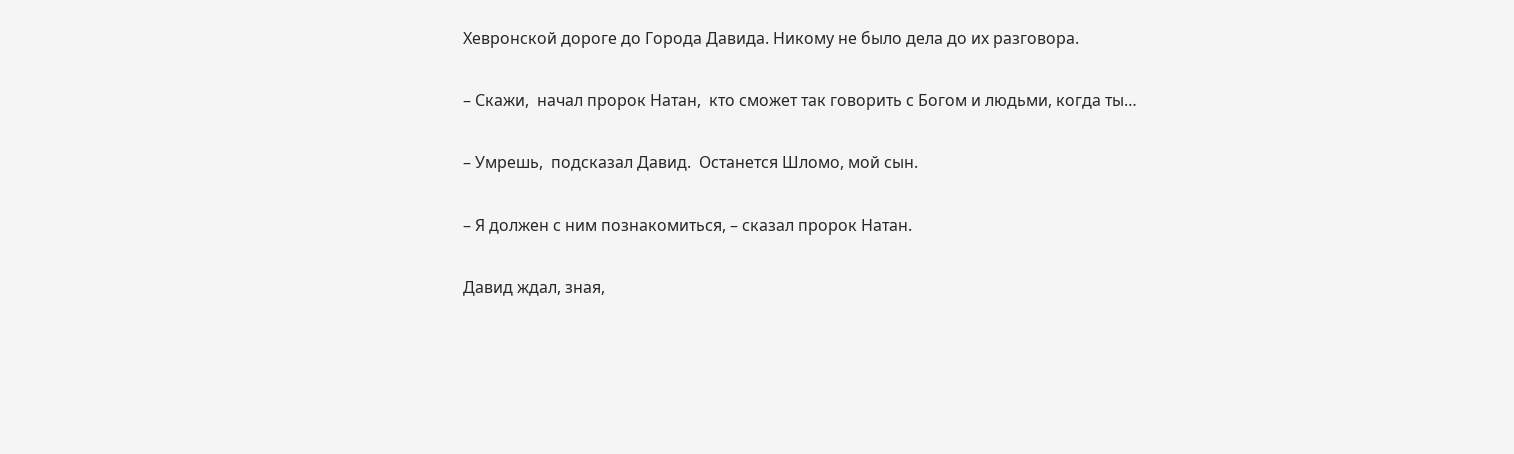Хевронской дороге до Города Давида. Никому не было дела до их разговора.

– Скажи,  начал пророк Натан,  кто сможет так говорить с Богом и людьми, когда ты…

– Умрешь,  подсказал Давид.  Останется Шломо, мой сын.

– Я должен с ним познакомиться, – сказал пророк Натан.

Давид ждал, зная,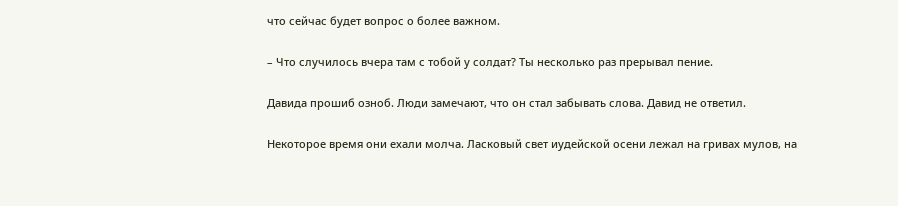что сейчас будет вопрос о более важном.

– Что случилось вчера там с тобой у солдат? Ты несколько раз прерывал пение.

Давида прошиб озноб. Люди замечают, что он стал забывать слова. Давид не ответил.

Некоторое время они ехали молча. Ласковый свет иудейской осени лежал на гривах мулов, на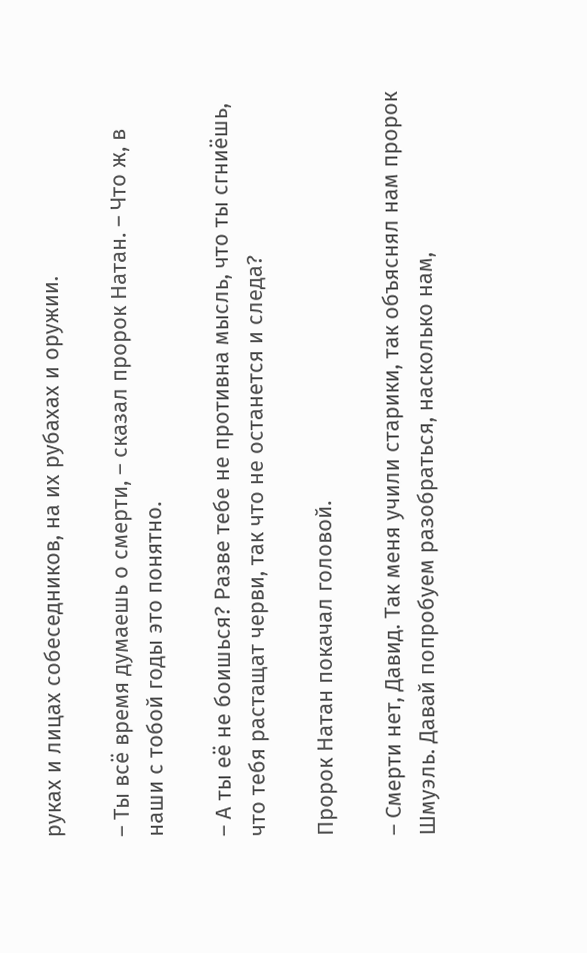руках и лицах собеседников, на их рубахах и оружии.

– Ты всё время думаешь о смерти, – сказал пророк Натан. – Что ж, в наши с тобой годы это понятно.

– А ты её не боишься? Разве тебе не противна мысль, что ты сгниёшь, что тебя растащат черви, так что не останется и следа?

Пророк Натан покачал головой.

– Смерти нет, Давид. Так меня учили старики, так объяснял нам пророк Шмуэль. Давай попробуем разобраться, насколько нам,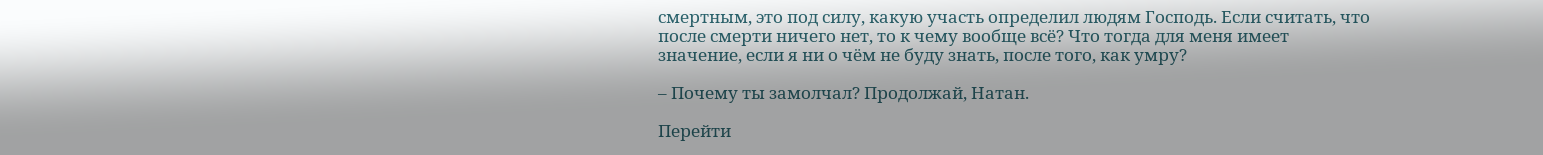смертным, это под силу, какую участь определил людям Господь. Если считать, что после смерти ничего нет, то к чему вообще всё? Что тогда для меня имеет значение, если я ни о чём не буду знать, после того, как умру?

– Почему ты замолчал? Продолжай, Натан.

Перейти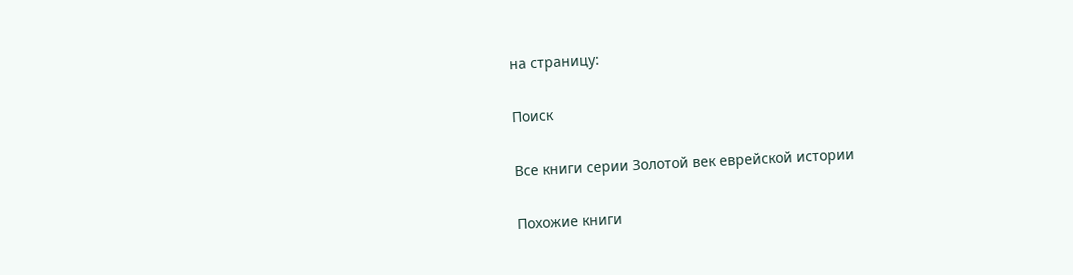на страницу:

Поиск

Все книги серии Золотой век еврейской истории

Похожие книги